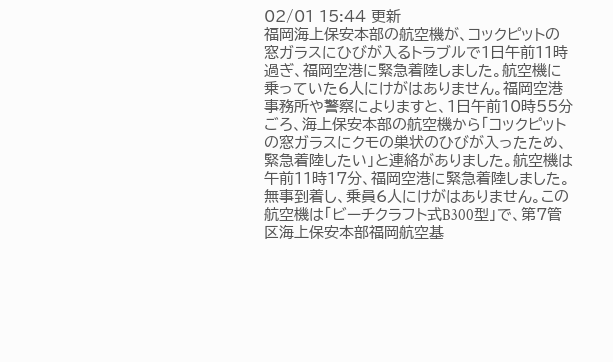02/01 15:44 更新
福岡海上保安本部の航空機が、コックピットの窓ガラスにひびが入るトラブルで1日午前11時過ぎ、福岡空港に緊急着陸しました。航空機に乗っていた6人にけがはありません。福岡空港事務所や警察によりますと、1日午前10時55分ごろ、海上保安本部の航空機から「コックピットの窓ガラスにクモの巣状のひびが入ったため、緊急着陸したい」と連絡がありました。航空機は午前11時17分、福岡空港に緊急着陸しました。無事到着し、乗員6人にけがはありません。この航空機は「ビーチクラフト式B300型」で、第7管区海上保安本部福岡航空基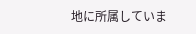地に所属していま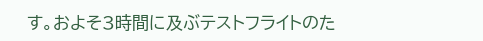す。およそ3時間に及ぶテストフライトのた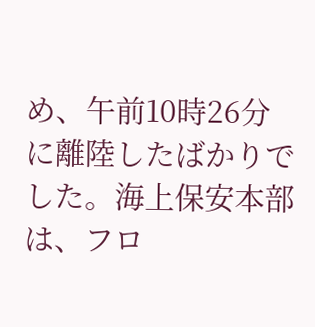め、午前10時26分に離陸したばかりでした。海上保安本部は、フロ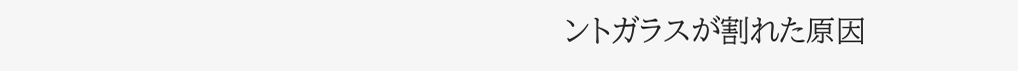ントガラスが割れた原因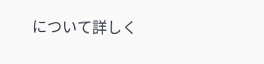について詳しく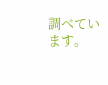調べています。